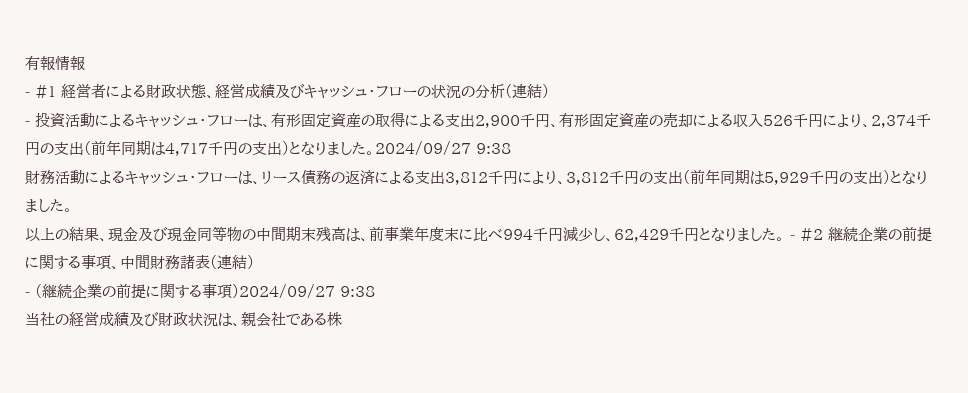有報情報
- #1 経営者による財政状態、経営成績及びキャッシュ・フローの状況の分析(連結)
- 投資活動によるキャッシュ・フローは、有形固定資産の取得による支出2,900千円、有形固定資産の売却による収入526千円により、2,374千円の支出(前年同期は4,717千円の支出)となりました。2024/09/27 9:38
財務活動によるキャッシュ・フローは、リース債務の返済による支出3,812千円により、3,812千円の支出(前年同期は5,929千円の支出)となりました。
以上の結果、現金及び現金同等物の中間期末残高は、前事業年度末に比べ994千円減少し、62,429千円となりました。 - #2 継続企業の前提に関する事項、中間財務諸表(連結)
- (継続企業の前提に関する事項)2024/09/27 9:38
当社の経営成績及び財政状況は、親会社である株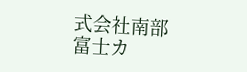式会社南部富士カ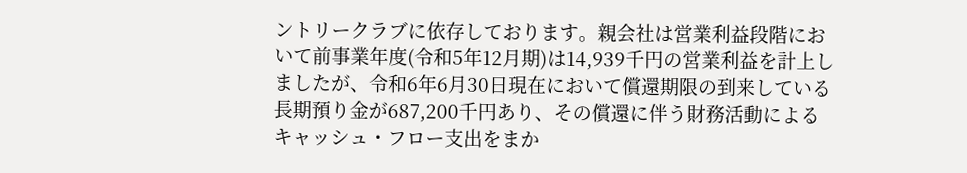ントリークラブに依存しております。親会社は営業利益段階において前事業年度(令和5年12月期)は14,939千円の営業利益を計上しましたが、令和6年6月30日現在において償還期限の到来している長期預り金が687,200千円あり、その償還に伴う財務活動によるキャッシュ・フロー支出をまか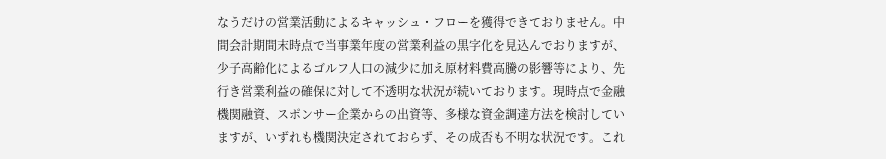なうだけの営業活動によるキャッシュ・フローを獲得できておりません。中間会計期間末時点で当事業年度の営業利益の黒字化を見込んでおりますが、少子高齢化によるゴルフ人口の減少に加え原材料費高騰の影響等により、先行き営業利益の確保に対して不透明な状況が続いております。現時点で金融機関融資、スポンサー企業からの出資等、多様な資金調達方法を検討していますが、いずれも機関決定されておらず、その成否も不明な状況です。これ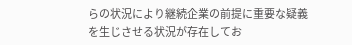らの状況により継続企業の前提に重要な疑義を生じさせる状況が存在してお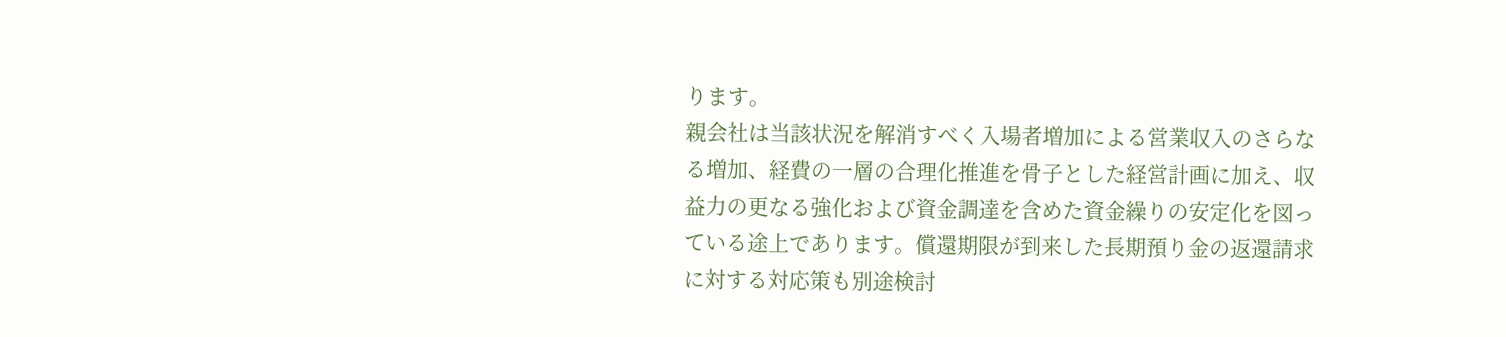ります。
親会社は当該状況を解消すべく入場者増加による営業収入のさらなる増加、経費の一層の合理化推進を骨子とした経営計画に加え、収益力の更なる強化および資金調達を含めた資金繰りの安定化を図っている途上であります。償還期限が到来した長期預り金の返還請求に対する対応策も別途検討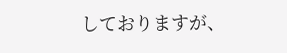しておりますが、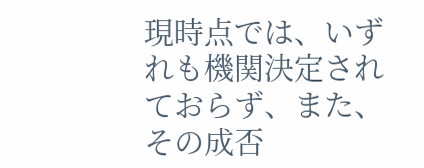現時点では、いずれも機関決定されておらず、また、その成否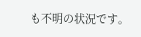も不明の状況です。